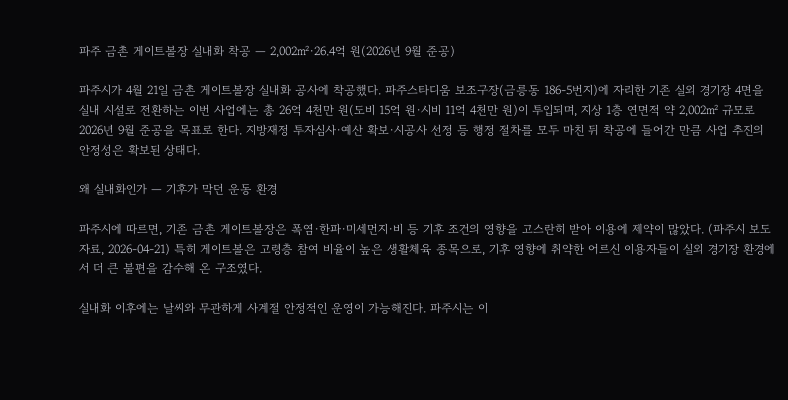파주 금촌 게이트볼장 실내화 착공 — 2,002㎡·26.4억 원(2026년 9월 준공)

파주시가 4월 21일 금촌 게이트볼장 실내화 공사에 착공했다. 파주스타디움 보조구장(금릉동 186-5번지)에 자리한 기존 실외 경기장 4면을 실내 시설로 전환하는 이번 사업에는 총 26억 4천만 원(도비 15억 원·시비 11억 4천만 원)이 투입되며, 지상 1층 연면적 약 2,002㎡ 규모로 2026년 9월 준공을 목표로 한다. 지방재정 투자심사·예산 확보·시공사 선정 등 행정 절차를 모두 마친 뒤 착공에 들어간 만큼 사업 추진의 안정성은 확보된 상태다.

왜 실내화인가 — 기후가 막던 운동 환경

파주시에 따르면, 기존 금촌 게이트볼장은 폭염·한파·미세먼지·비 등 기후 조건의 영향을 고스란히 받아 이용에 제약이 많았다. (파주시 보도자료, 2026-04-21) 특히 게이트볼은 고령층 참여 비율이 높은 생활체육 종목으로, 기후 영향에 취약한 어르신 이용자들이 실외 경기장 환경에서 더 큰 불편을 감수해 온 구조였다.

실내화 이후에는 날씨와 무관하게 사계절 안정적인 운영이 가능해진다. 파주시는 이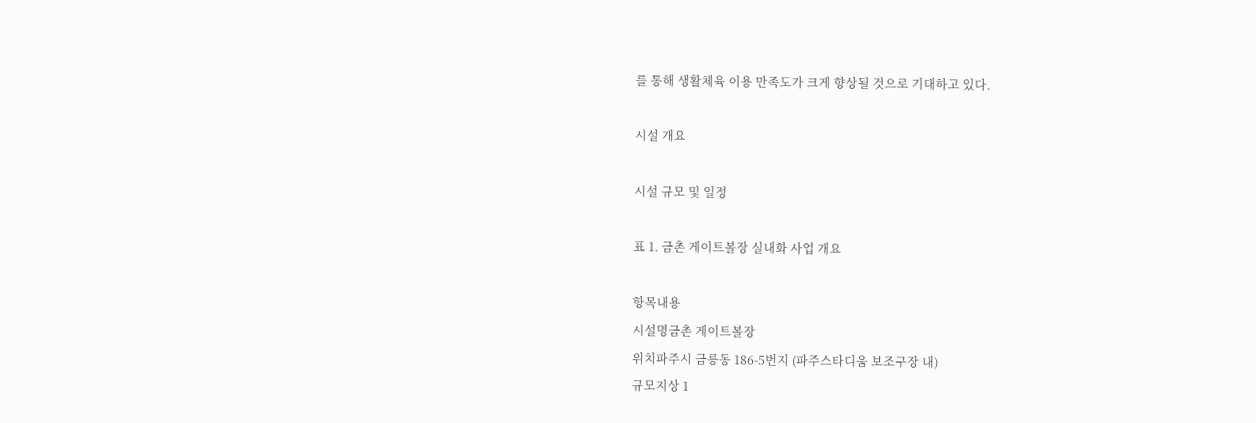를 통해 생활체육 이용 만족도가 크게 향상될 것으로 기대하고 있다.

시설 개요

시설 규모 및 일정

표 1. 금촌 게이트볼장 실내화 사업 개요

항목내용
시설명금촌 게이트볼장
위치파주시 금릉동 186-5번지 (파주스타디움 보조구장 내)
규모지상 1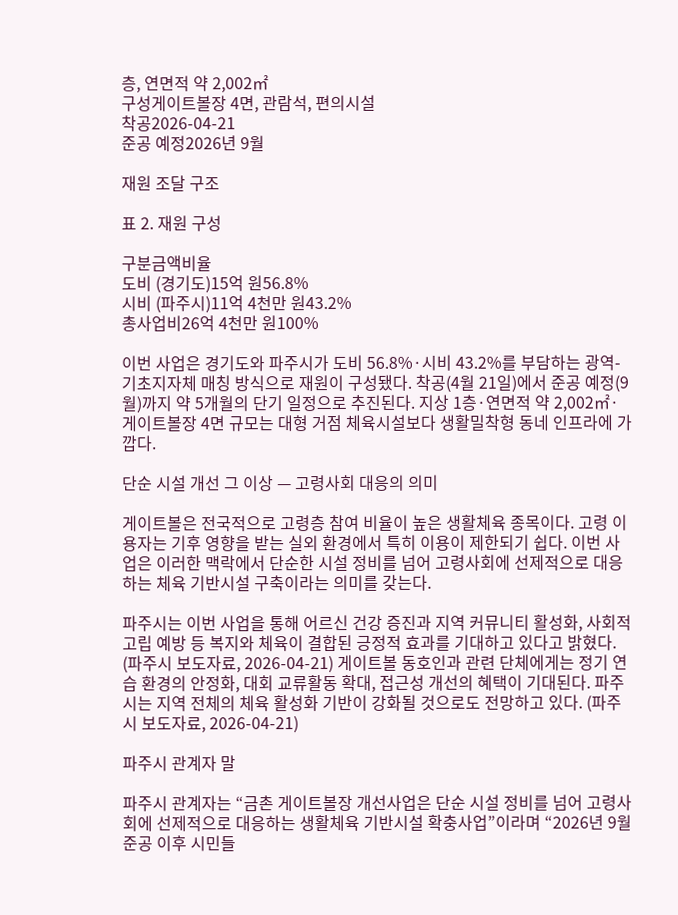층, 연면적 약 2,002㎡
구성게이트볼장 4면, 관람석, 편의시설
착공2026-04-21
준공 예정2026년 9월

재원 조달 구조

표 2. 재원 구성

구분금액비율
도비 (경기도)15억 원56.8%
시비 (파주시)11억 4천만 원43.2%
총사업비26억 4천만 원100%

이번 사업은 경기도와 파주시가 도비 56.8%·시비 43.2%를 부담하는 광역-기초지자체 매칭 방식으로 재원이 구성됐다. 착공(4월 21일)에서 준공 예정(9월)까지 약 5개월의 단기 일정으로 추진된다. 지상 1층·연면적 약 2,002㎡·게이트볼장 4면 규모는 대형 거점 체육시설보다 생활밀착형 동네 인프라에 가깝다.

단순 시설 개선 그 이상 — 고령사회 대응의 의미

게이트볼은 전국적으로 고령층 참여 비율이 높은 생활체육 종목이다. 고령 이용자는 기후 영향을 받는 실외 환경에서 특히 이용이 제한되기 쉽다. 이번 사업은 이러한 맥락에서 단순한 시설 정비를 넘어 고령사회에 선제적으로 대응하는 체육 기반시설 구축이라는 의미를 갖는다.

파주시는 이번 사업을 통해 어르신 건강 증진과 지역 커뮤니티 활성화, 사회적 고립 예방 등 복지와 체육이 결합된 긍정적 효과를 기대하고 있다고 밝혔다. (파주시 보도자료, 2026-04-21) 게이트볼 동호인과 관련 단체에게는 정기 연습 환경의 안정화, 대회 교류활동 확대, 접근성 개선의 혜택이 기대된다. 파주시는 지역 전체의 체육 활성화 기반이 강화될 것으로도 전망하고 있다. (파주시 보도자료, 2026-04-21)

파주시 관계자 말

파주시 관계자는 “금촌 게이트볼장 개선사업은 단순 시설 정비를 넘어 고령사회에 선제적으로 대응하는 생활체육 기반시설 확충사업”이라며 “2026년 9월 준공 이후 시민들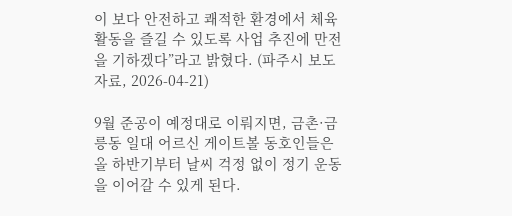이 보다 안전하고 쾌적한 환경에서 체육활동을 즐길 수 있도록 사업 추진에 만전을 기하겠다”라고 밝혔다. (파주시 보도자료, 2026-04-21)

9월 준공이 예정대로 이뤄지면, 금촌·금릉동 일대 어르신 게이트볼 동호인들은 올 하반기부터 날씨 걱정 없이 정기 운동을 이어갈 수 있게 된다.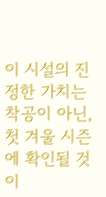이 시설의 진정한 가치는 착공이 아닌, 첫 겨울 시즌에 확인될 것이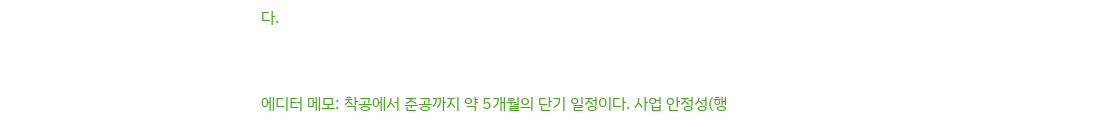다.


에디터 메모: 착공에서 준공까지 약 5개월의 단기 일정이다. 사업 안정성(행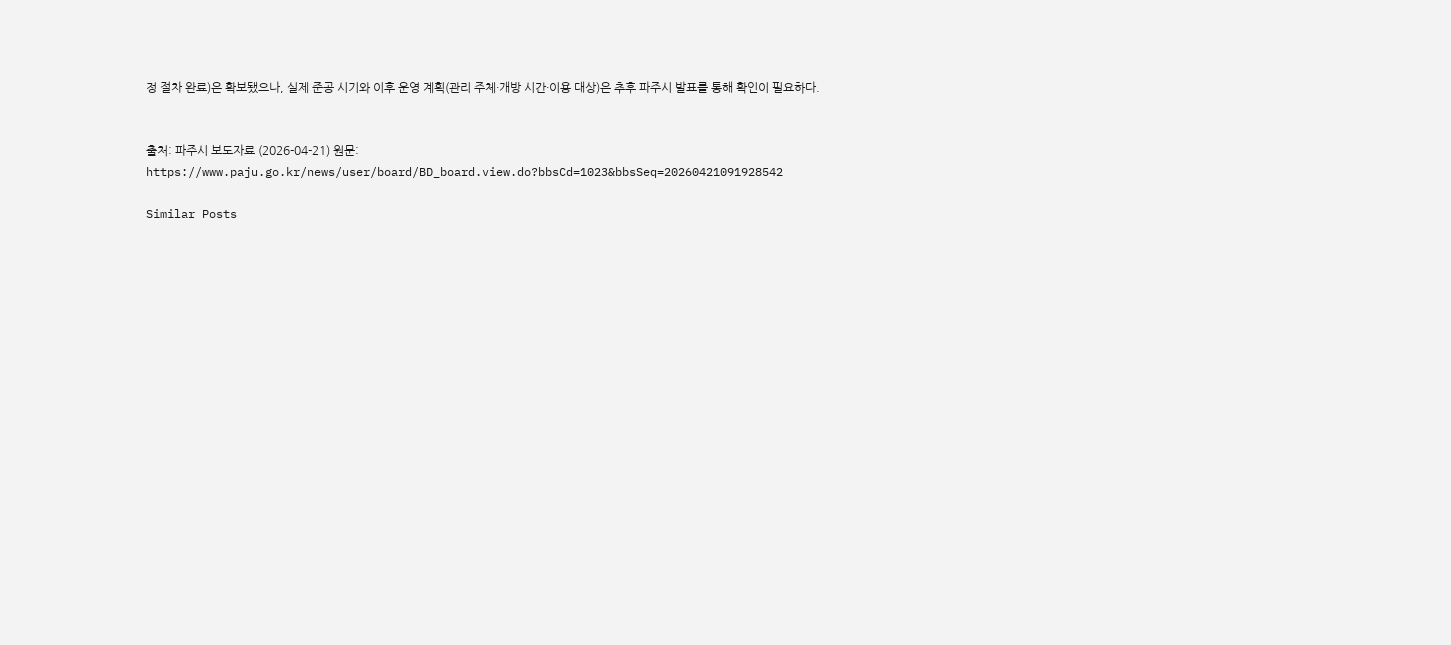정 절차 완료)은 확보됐으나, 실제 준공 시기와 이후 운영 계획(관리 주체·개방 시간·이용 대상)은 추후 파주시 발표를 통해 확인이 필요하다.


출처: 파주시 보도자료 (2026-04-21) 원문: https://www.paju.go.kr/news/user/board/BD_board.view.do?bbsCd=1023&bbsSeq=20260421091928542

Similar Posts